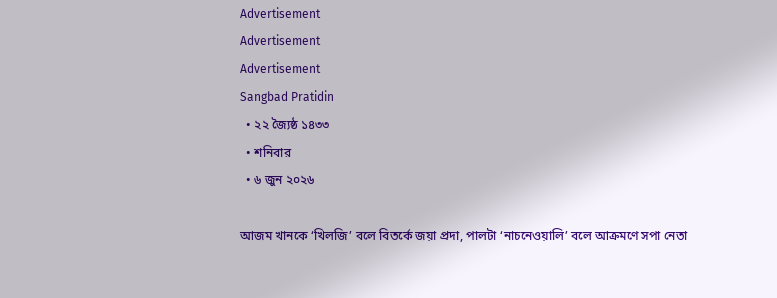Advertisement
Advertisement
Advertisement
Sangbad Pratidin
  • ২২ জ্যৈষ্ঠ ১৪৩৩
  • শনিবার
  • ৬ জুন ২০২৬

আজম খানকে ‘খিলজি’ বলে বিতর্কে জয়া প্রদা, পালটা ‘নাচনেওয়ালি’ বলে আক্রমণে সপা নেতা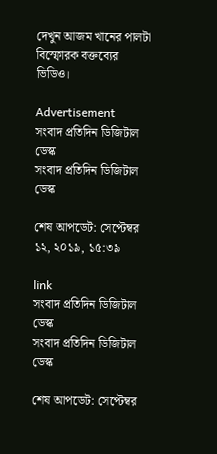দেখুন আজম খানের পালটা বিস্ফোরক বক্তব্যের ভিডিও।

Advertisement
সংবাদ প্রতিদিন ডিজিটাল ডেস্ক
সংবাদ প্রতিদিন ডিজিটাল ডেস্ক

শেষ আপডেট: সেপ্টেম্বর ১২, ২০১৯, ১৫:৩৯

link
সংবাদ প্রতিদিন ডিজিটাল ডেস্ক
সংবাদ প্রতিদিন ডিজিটাল ডেস্ক

শেষ আপডেট: সেপ্টেম্বর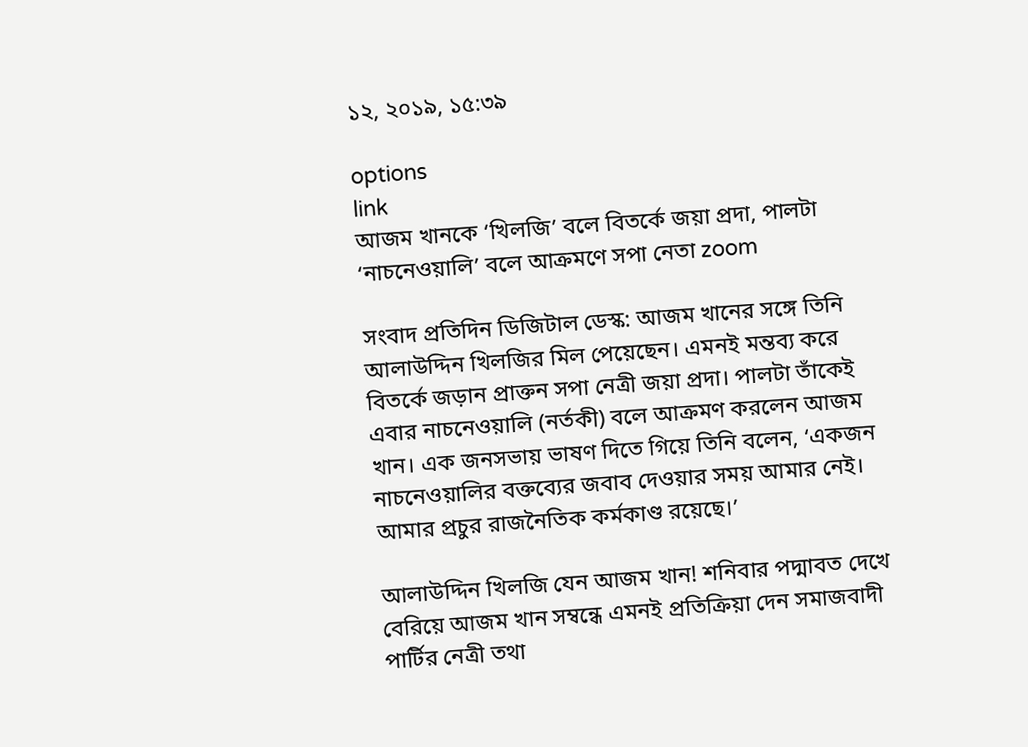১২, ২০১৯, ১৫:৩৯

options
link
আজম খানকে ‘খিলজি’ বলে বিতর্কে জয়া প্রদা, পালটা ‘নাচনেওয়ালি’ বলে আক্রমণে সপা নেতা zoom

সংবাদ প্রতিদিন ডিজিটাল ডেস্ক: আজম খানের সঙ্গে তিনি আলাউদ্দিন খিলজির মিল পেয়েছেন। এমনই মন্তব্য করে বিতর্কে জড়ান প্রাক্তন সপা নেত্রী জয়া প্রদা। পালটা তাঁকেই এবার নাচনেওয়ালি (নর্তকী) বলে আক্রমণ করলেন আজম খান। এক জনসভায় ভাষণ দিতে গিয়ে তিনি বলেন, ‘একজন নাচনেওয়ালির বক্তব্যের জবাব দেওয়ার সময় আমার নেই। আমার প্রচুর রাজনৈতিক কর্মকাণ্ড রয়েছে।’

আলাউদ্দিন খিলজি যেন আজম খান! শনিবার পদ্মাবত দেখে বেরিয়ে আজম খান সম্বন্ধে এমনই প্রতিক্রিয়া দেন সমাজবাদী পার্টির নেত্রী তথা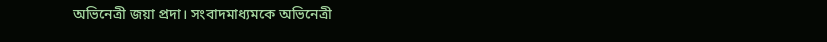অভিনেত্রী জয়া প্রদা। সংবাদমাধ্যমকে অভিনেত্রী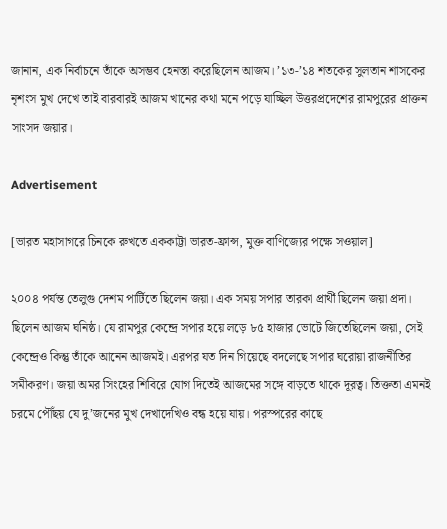জানান, এক নির্বাচনে তাঁকে অসম্ভব হেনস্তা করেছিলেন আজম। ’১৩-’১৪ শতকের সুলতান শাসকের নৃশংস মুখ দেখে তাই বারবারই আজম খানের কথা মনে পড়ে যাচ্ছিল উত্তরপ্রদেশের রামপুরের প্রাক্তন সাংসদ জয়ার।

Advertisement

[ভারত মহাসাগরে চিনকে রুখতে এককাট্টা ভারত-ফ্রান্স, মুক্ত বাণিজ্যের পক্ষে সওয়াল]

২০০৪ পর্যন্ত তেলুগু দেশম পার্টিতে ছিলেন জয়া। এক সময় সপার তারকা প্রার্থী ছিলেন জয়া প্রদা। ছিলেন আজম ঘনিষ্ঠ। যে রামপুর কেন্দ্রে সপার হয়ে লড়ে ৮৫ হাজার ভোটে জিতেছিলেন জয়া, সেই কেন্দ্রেও কিন্তু তাঁকে আনেন আজমই। এরপর যত দিন গিয়েছে বদলেছে সপার ঘরোয়া রাজনীতির সমীকরণ। জয়া অমর সিংহের শিবিরে যোগ দিতেই আজমের সঙ্গে বাড়তে থাকে দূরত্ব। তিক্ততা এমনই চরমে পৌঁছয় যে দু’জনের মুখ দেখাদেখিও বন্ধ হয়ে যায়। পরস্পরের কাছে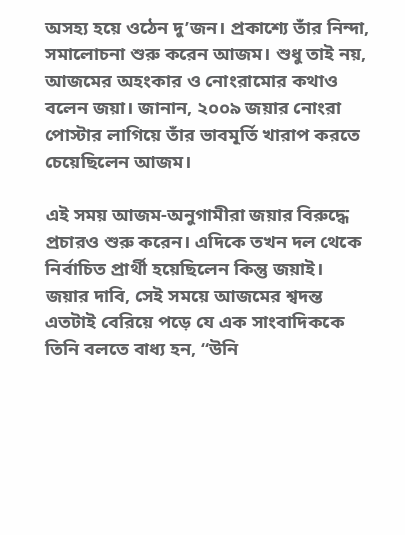অসহ্য হয়ে ওঠেন দু’জন। প্রকাশ্যে তাঁর নিন্দা, সমালোচনা শুরু করেন আজম। শুধু তাই নয়, আজমের অহংকার ও নোংরামোর কথাও বলেন জয়া। জানান, ২০০৯ জয়ার নোংরা পোস্টার লাগিয়ে তাঁর ভাবমূর্তি খারাপ করতে চেয়েছিলেন আজম।

এই সময় আজম-অনুগামীরা জয়ার বিরুদ্ধে প্রচারও শুরু করেন। এদিকে তখন দল থেকে নির্বাচিত প্রার্থী হয়েছিলেন কিন্তু জয়াই। জয়ার দাবি, সেই সময়ে আজমের শ্বদন্ত এতটাই বেরিয়ে পড়ে যে এক সাংবাদিককে তিনি বলতে বাধ্য হন, “উনি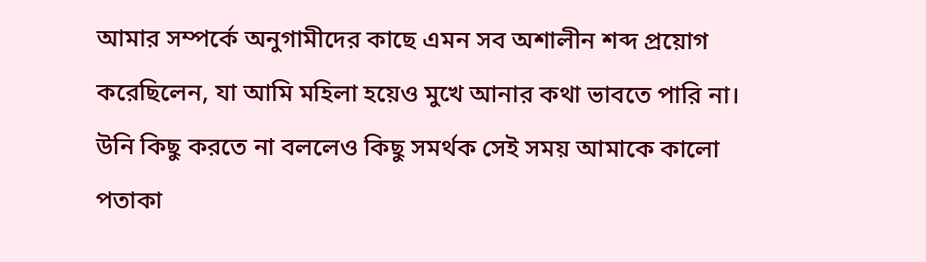আমার সম্পর্কে অনুগামীদের কাছে এমন সব অশালীন শব্দ প্রয়োগ করেছিলেন, যা আমি মহিলা হয়েও মুখে আনার কথা ভাবতে পারি না। উনি কিছু করতে না বললেও কিছু সমর্থক সেই সময় আমাকে কালো পতাকা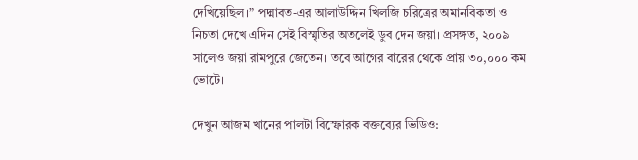দেখিয়েছিল।” পদ্মাবত-এর আলাউদ্দিন খিলজি চরিত্রের অমানবিকতা ও নিচতা দেখে এদিন সেই বিস্মৃতির অতলেই ডুব দেন জয়া। প্রসঙ্গত, ২০০৯ সালেও জয়া রামপুরে জেতেন। তবে আগের বারের থেকে প্রায় ৩০,০০০ কম ভোটে।

দেখুন আজম খানের পালটা বিস্ফোরক বক্তব্যের ভিডিও: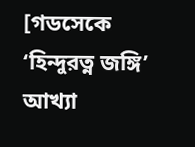[গডসেকে ‘হিন্দুরত্ন জঙ্গি’ আখ্যা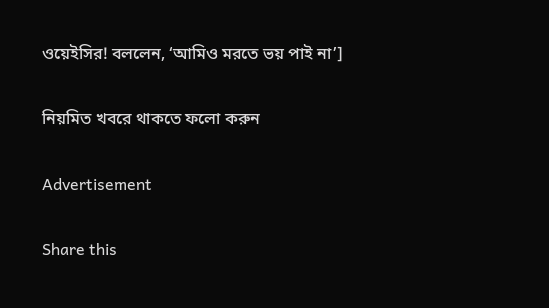ওয়েইসির! বললেন, ‘আমিও মরতে ভয় পাই না’]

নিয়মিত খবরে থাকতে ফলো করুন

Advertisement

Share this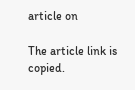article on

The article link is copied.